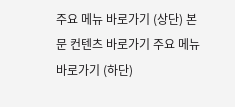주요 메뉴 바로가기 (상단) 본문 컨텐츠 바로가기 주요 메뉴 바로가기 (하단)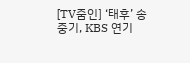[TV줌인] ‘태후’ 송중기, KBS 연기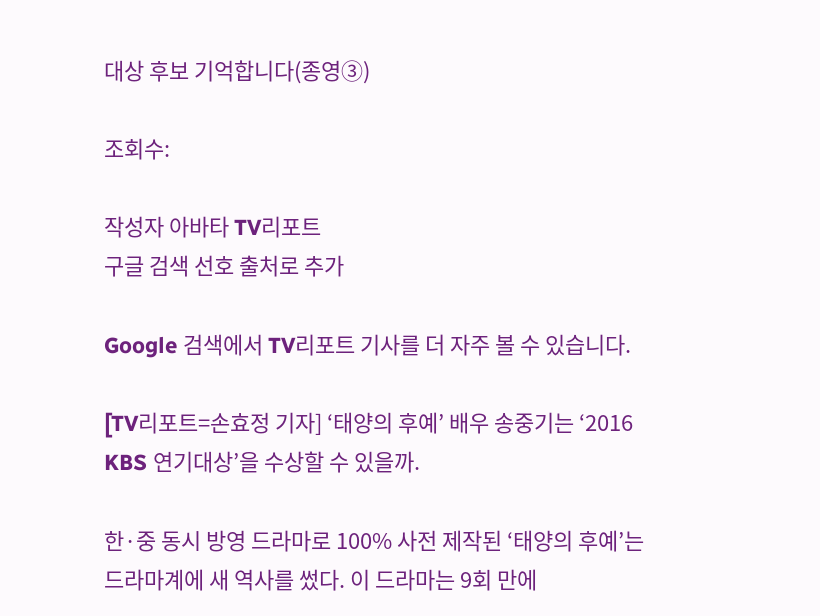대상 후보 기억합니다(종영③)

조회수:

작성자 아바타 TV리포트
구글 검색 선호 출처로 추가

Google 검색에서 TV리포트 기사를 더 자주 볼 수 있습니다.

[TV리포트=손효정 기자] ‘태양의 후예’ 배우 송중기는 ‘2016 KBS 연기대상’을 수상할 수 있을까.

한·중 동시 방영 드라마로 100% 사전 제작된 ‘태양의 후예’는 드라마계에 새 역사를 썼다. 이 드라마는 9회 만에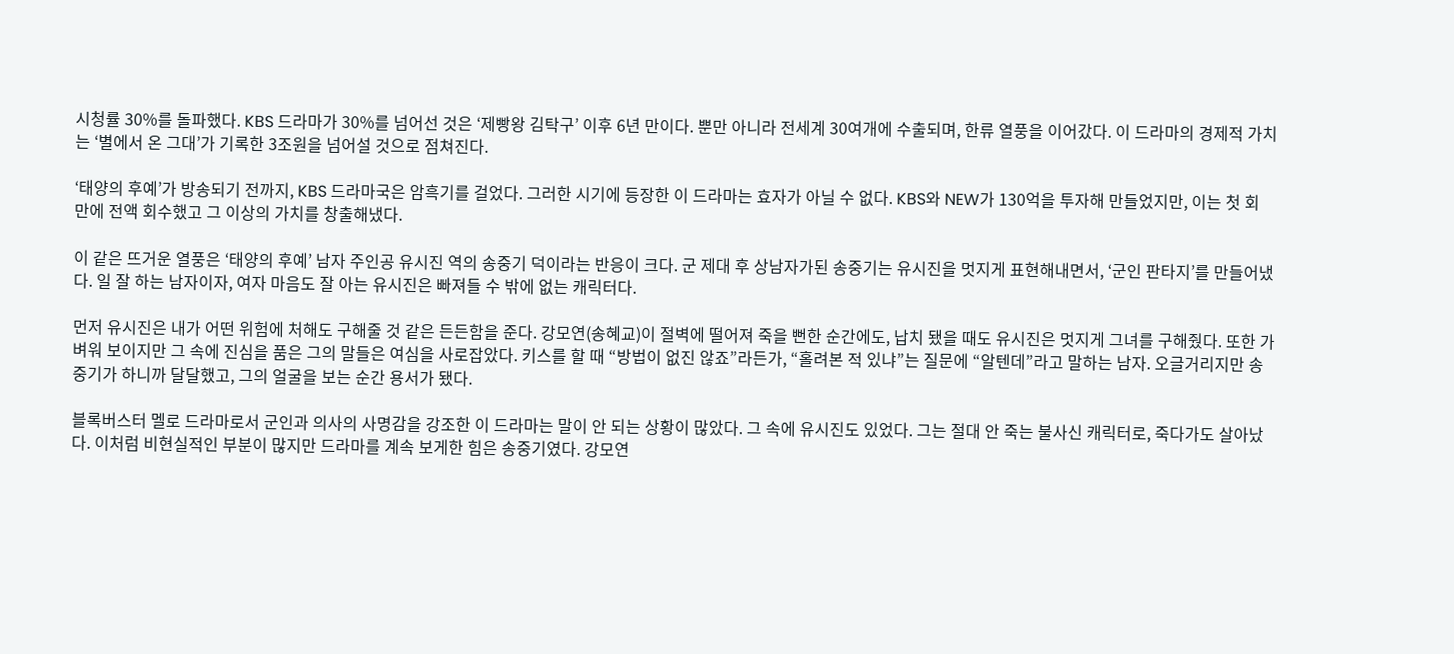시청률 30%를 돌파했다. KBS 드라마가 30%를 넘어선 것은 ‘제빵왕 김탁구’ 이후 6년 만이다. 뿐만 아니라 전세계 30여개에 수출되며, 한류 열풍을 이어갔다. 이 드라마의 경제적 가치는 ‘별에서 온 그대’가 기록한 3조원을 넘어설 것으로 점쳐진다.

‘태양의 후예’가 방송되기 전까지, KBS 드라마국은 암흑기를 걸었다. 그러한 시기에 등장한 이 드라마는 효자가 아닐 수 없다. KBS와 NEW가 130억을 투자해 만들었지만, 이는 첫 회 만에 전액 회수했고 그 이상의 가치를 창출해냈다.

이 같은 뜨거운 열풍은 ‘태양의 후예’ 남자 주인공 유시진 역의 송중기 덕이라는 반응이 크다. 군 제대 후 상남자가된 송중기는 유시진을 멋지게 표현해내면서, ‘군인 판타지’를 만들어냈다. 일 잘 하는 남자이자, 여자 마음도 잘 아는 유시진은 빠져들 수 밖에 없는 캐릭터다.

먼저 유시진은 내가 어떤 위험에 처해도 구해줄 것 같은 든든함을 준다. 강모연(송혜교)이 절벽에 떨어져 죽을 뻔한 순간에도, 납치 됐을 때도 유시진은 멋지게 그녀를 구해줬다. 또한 가벼워 보이지만 그 속에 진심을 품은 그의 말들은 여심을 사로잡았다. 키스를 할 때 “방법이 없진 않죠”라든가, “홀려본 적 있냐”는 질문에 “알텐데”라고 말하는 남자. 오글거리지만 송중기가 하니까 달달했고, 그의 얼굴을 보는 순간 용서가 됐다.

블록버스터 멜로 드라마로서 군인과 의사의 사명감을 강조한 이 드라마는 말이 안 되는 상황이 많았다. 그 속에 유시진도 있었다. 그는 절대 안 죽는 불사신 캐릭터로, 죽다가도 살아났다. 이처럼 비현실적인 부분이 많지만 드라마를 계속 보게한 힘은 송중기였다. 강모연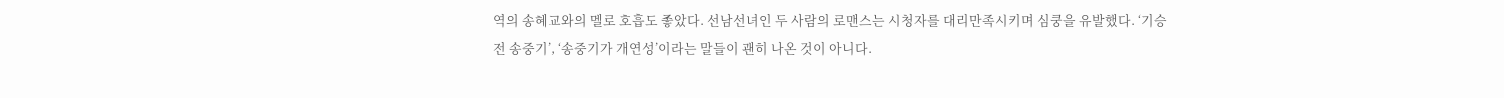역의 송혜교와의 멜로 호흡도 좋았다. 선남선녀인 두 사람의 로맨스는 시청자를 대리만족시키며 심쿵을 유발했다. ‘기승전 송중기’, ‘송중기가 개연성’이라는 말들이 괜히 나온 것이 아니다.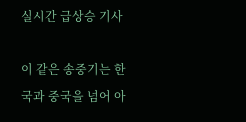실시간 급상승 기사

이 같은 송중기는 한국과 중국을 넘어 아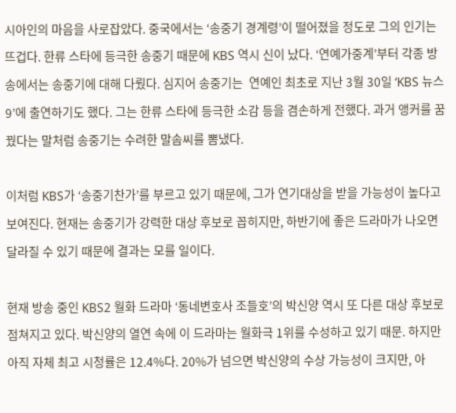시아인의 마음을 사로잡았다. 중국에서는 ‘송중기 경계령’이 떨어졌을 정도로 그의 인기는 뜨겁다. 한류 스타에 등극한 송중기 때문에 KBS 역시 신이 났다. ‘연예가중계’부터 각종 방송에서는 송중기에 대해 다뤘다. 심지어 송중기는  연예인 최초로 지난 3월 30일 ‘KBS 뉴스9’에 출연하기도 했다. 그는 한류 스타에 등극한 소감 등을 겸손하게 전했다. 과거 앵커를 꿈꿨다는 말처럼 송중기는 수려한 말솜씨를 뽐냈다.

이처럼 KBS가 ‘송중기찬가’를 부르고 있기 때문에, 그가 연기대상을 받을 가능성이 높다고 보여진다. 현재는 송중기가 강력한 대상 후보로 꼽히지만, 하반기에 좋은 드라마가 나오면 달라질 수 있기 때문에 결과는 모를 일이다.

현재 방송 중인 KBS2 월화 드라마 ‘동네변호사 조들호’의 박신양 역시 또 다른 대상 후보로 점쳐지고 있다. 박신양의 열연 속에 이 드라마는 월화극 1위를 수성하고 있기 때문. 하지만 아직 자체 최고 시청률은 12.4%다. 20%가 넘으면 박신양의 수상 가능성이 크지만, 아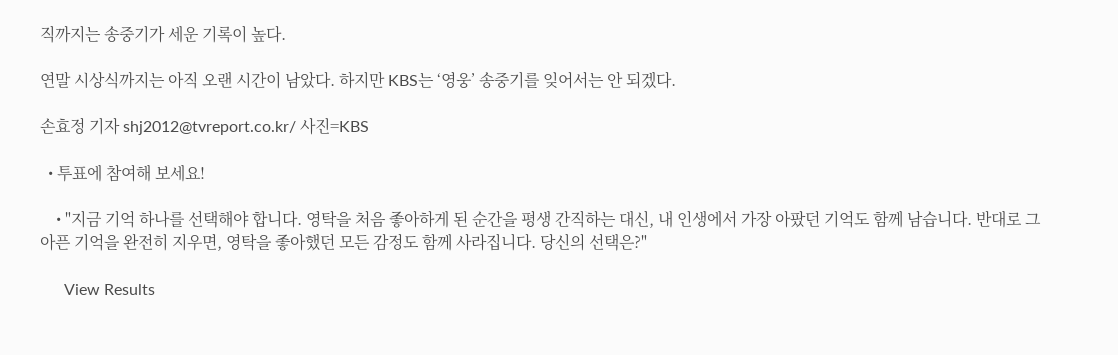직까지는 송중기가 세운 기록이 높다.

연말 시상식까지는 아직 오랜 시간이 남았다. 하지만 KBS는 ‘영웅’ 송중기를 잊어서는 안 되겠다.

손효정 기자 shj2012@tvreport.co.kr/ 사진=KBS

  • 투표에 참여해 보세요!

    • "지금 기억 하나를 선택해야 합니다. 영탁을 처음 좋아하게 된 순간을 평생 간직하는 대신, 내 인생에서 가장 아팠던 기억도 함께 남습니다. 반대로 그 아픈 기억을 완전히 지우면, 영탁을 좋아했던 모든 감정도 함께 사라집니다. 당신의 선택은?"

      View Results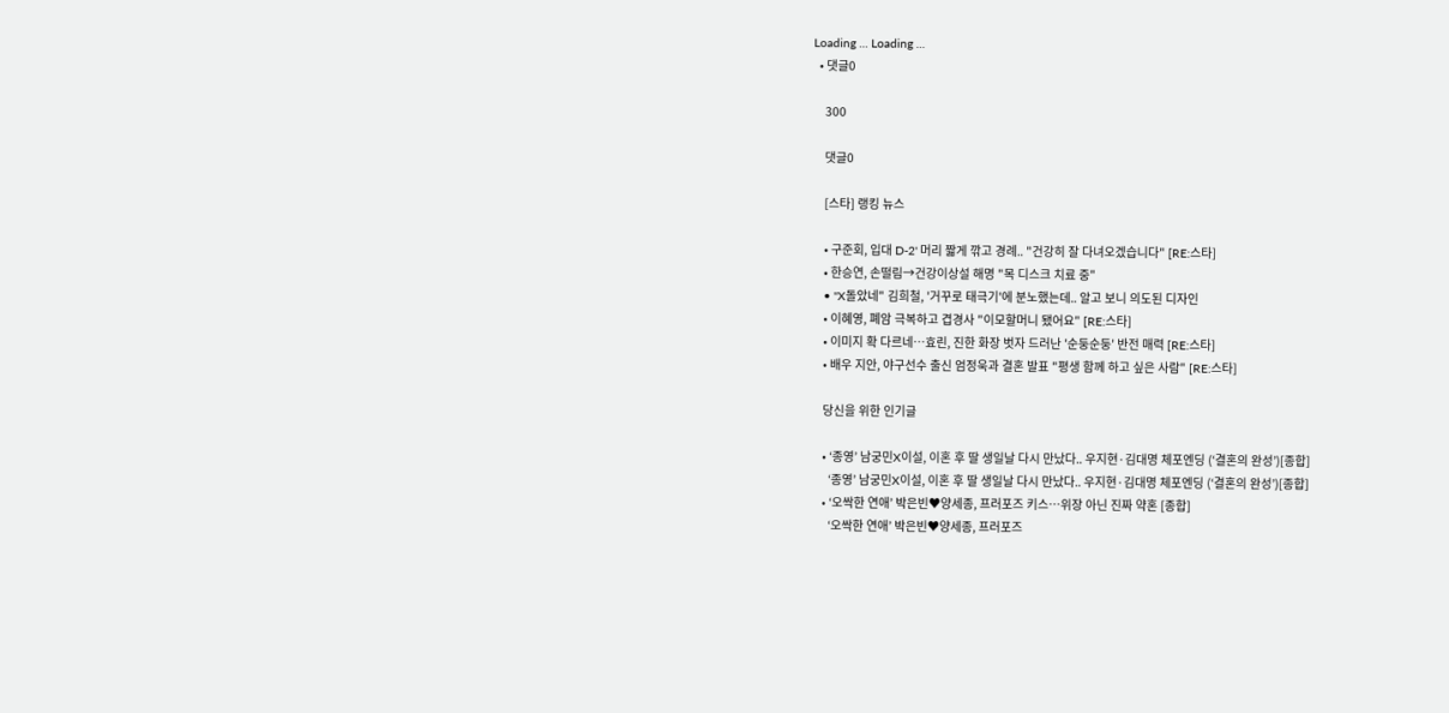Loading ... Loading ...
  • 댓글0

    300

    댓글0

    [스타] 랭킹 뉴스

    • 구준회, 입대 D-2' 머리 짧게 깎고 경례.. "건강히 잘 다녀오겠습니다" [RE:스타]
    • 한승연, 손떨림→건강이상설 해명 "목 디스크 치료 중"
    • "X돌았네" 김희철, '거꾸로 태극기'에 분노했는데.. 알고 보니 의도된 디자인
    • 이혜영, 폐암 극복하고 겹경사 "이모할머니 됐어요" [RE:스타]
    • 이미지 확 다르네…효린, 진한 화장 벗자 드러난 '순둥순둥' 반전 매력 [RE:스타]
    • 배우 지안, 야구선수 출신 엄정욱과 결혼 발표 "평생 함께 하고 싶은 사람" [RE:스타]

    당신을 위한 인기글

    • ‘종영’ 남궁민X이설, 이혼 후 딸 생일날 다시 만났다.. 우지현·김대명 체포엔딩 (‘결혼의 완성’)[종합]
      ‘종영’ 남궁민X이설, 이혼 후 딸 생일날 다시 만났다.. 우지현·김대명 체포엔딩 (‘결혼의 완성’)[종합]
    • ‘오싹한 연애’ 박은빈♥양세종, 프러포즈 키스…위장 아닌 진짜 약혼 [종합]
      ‘오싹한 연애’ 박은빈♥양세종, 프러포즈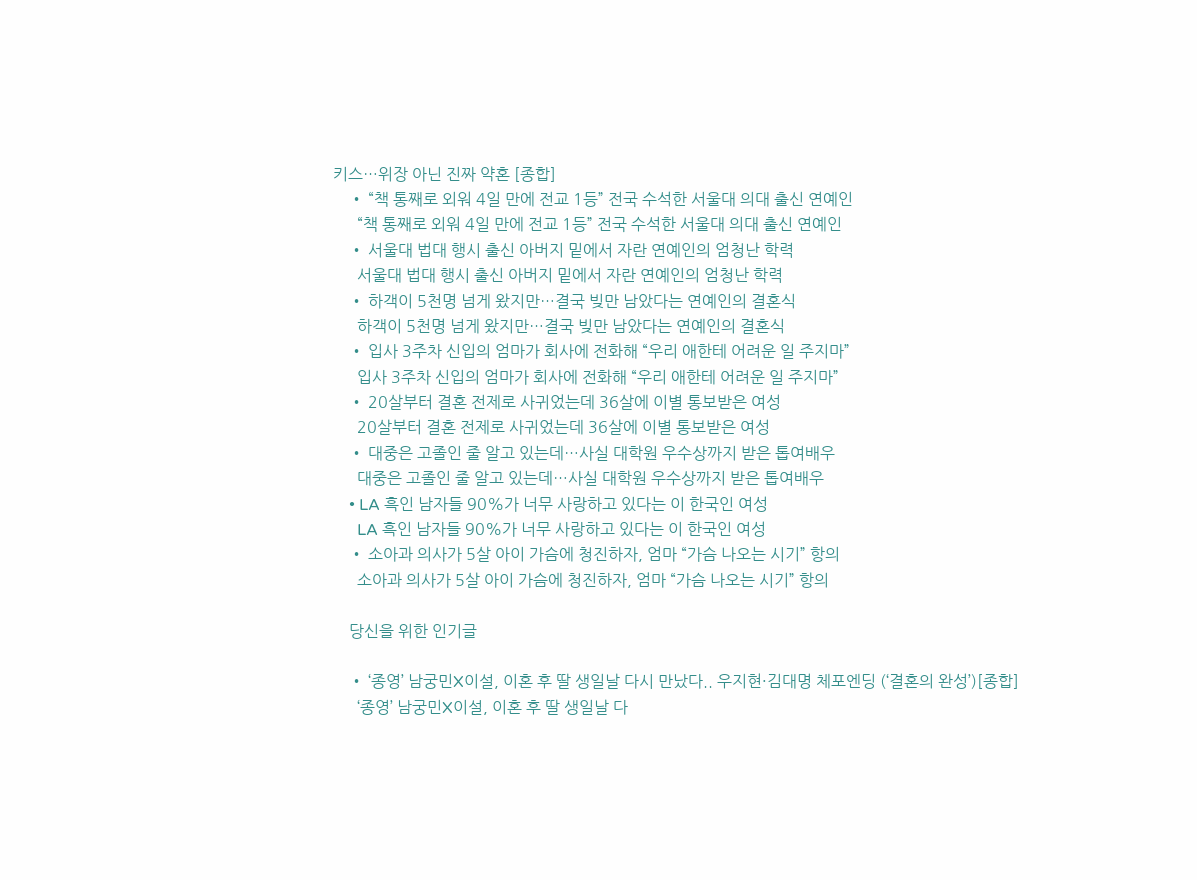키스…위장 아닌 진짜 약혼 [종합]
    • “책 통째로 외워 4일 만에 전교 1등” 전국 수석한 서울대 의대 출신 연예인
      “책 통째로 외워 4일 만에 전교 1등” 전국 수석한 서울대 의대 출신 연예인
    • 서울대 법대 행시 출신 아버지 밑에서 자란 연예인의 엄청난 학력
      서울대 법대 행시 출신 아버지 밑에서 자란 연예인의 엄청난 학력
    • 하객이 5천명 넘게 왔지만…결국 빚만 남았다는 연예인의 결혼식
      하객이 5천명 넘게 왔지만…결국 빚만 남았다는 연예인의 결혼식
    • 입사 3주차 신입의 엄마가 회사에 전화해 “우리 애한테 어려운 일 주지마”
      입사 3주차 신입의 엄마가 회사에 전화해 “우리 애한테 어려운 일 주지마”
    • 20살부터 결혼 전제로 사귀었는데 36살에 이별 통보받은 여성
      20살부터 결혼 전제로 사귀었는데 36살에 이별 통보받은 여성
    • 대중은 고졸인 줄 알고 있는데…사실 대학원 우수상까지 받은 톱여배우
      대중은 고졸인 줄 알고 있는데…사실 대학원 우수상까지 받은 톱여배우
    • LA 흑인 남자들 90%가 너무 사랑하고 있다는 이 한국인 여성
      LA 흑인 남자들 90%가 너무 사랑하고 있다는 이 한국인 여성
    • 소아과 의사가 5살 아이 가슴에 청진하자, 엄마 “가슴 나오는 시기” 항의
      소아과 의사가 5살 아이 가슴에 청진하자, 엄마 “가슴 나오는 시기” 항의

    당신을 위한 인기글

    • ‘종영’ 남궁민X이설, 이혼 후 딸 생일날 다시 만났다.. 우지현·김대명 체포엔딩 (‘결혼의 완성’)[종합]
      ‘종영’ 남궁민X이설, 이혼 후 딸 생일날 다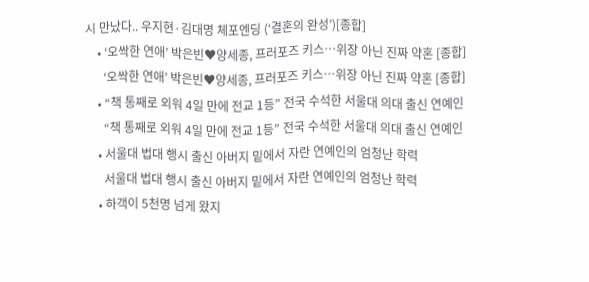시 만났다.. 우지현·김대명 체포엔딩 (‘결혼의 완성’)[종합]
    • ‘오싹한 연애’ 박은빈♥양세종, 프러포즈 키스…위장 아닌 진짜 약혼 [종합]
      ‘오싹한 연애’ 박은빈♥양세종, 프러포즈 키스…위장 아닌 진짜 약혼 [종합]
    • “책 통째로 외워 4일 만에 전교 1등” 전국 수석한 서울대 의대 출신 연예인
      “책 통째로 외워 4일 만에 전교 1등” 전국 수석한 서울대 의대 출신 연예인
    • 서울대 법대 행시 출신 아버지 밑에서 자란 연예인의 엄청난 학력
      서울대 법대 행시 출신 아버지 밑에서 자란 연예인의 엄청난 학력
    • 하객이 5천명 넘게 왔지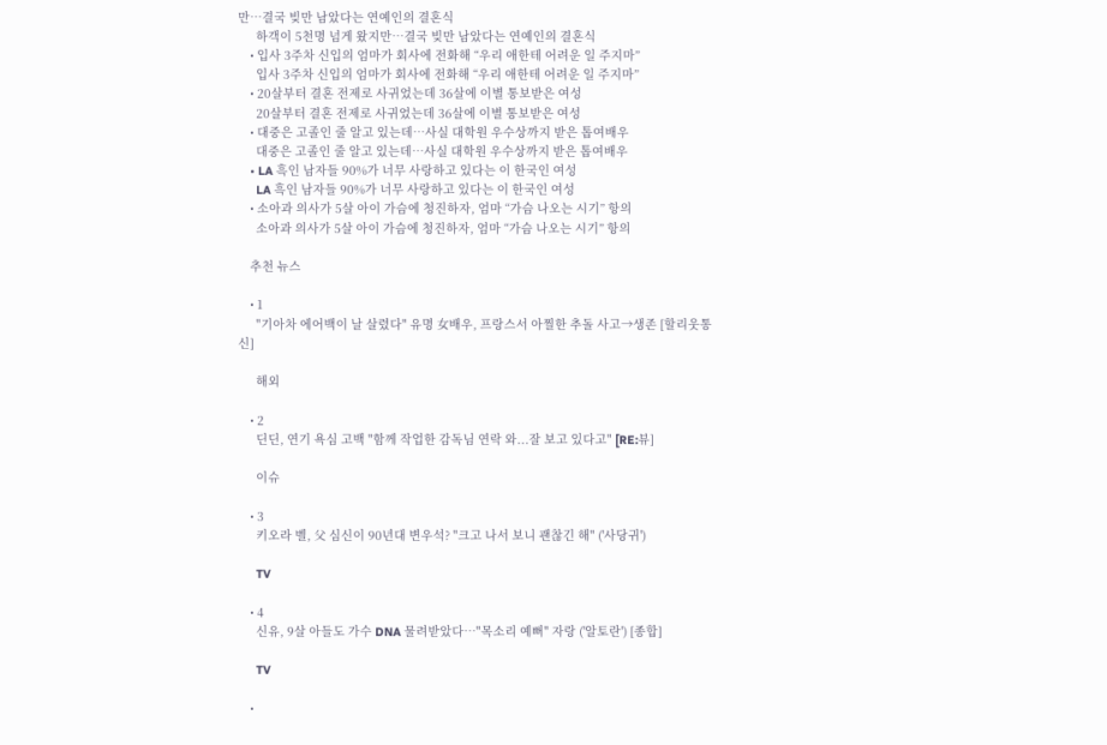만…결국 빚만 남았다는 연예인의 결혼식
      하객이 5천명 넘게 왔지만…결국 빚만 남았다는 연예인의 결혼식
    • 입사 3주차 신입의 엄마가 회사에 전화해 “우리 애한테 어려운 일 주지마”
      입사 3주차 신입의 엄마가 회사에 전화해 “우리 애한테 어려운 일 주지마”
    • 20살부터 결혼 전제로 사귀었는데 36살에 이별 통보받은 여성
      20살부터 결혼 전제로 사귀었는데 36살에 이별 통보받은 여성
    • 대중은 고졸인 줄 알고 있는데…사실 대학원 우수상까지 받은 톱여배우
      대중은 고졸인 줄 알고 있는데…사실 대학원 우수상까지 받은 톱여배우
    • LA 흑인 남자들 90%가 너무 사랑하고 있다는 이 한국인 여성
      LA 흑인 남자들 90%가 너무 사랑하고 있다는 이 한국인 여성
    • 소아과 의사가 5살 아이 가슴에 청진하자, 엄마 “가슴 나오는 시기” 항의
      소아과 의사가 5살 아이 가슴에 청진하자, 엄마 “가슴 나오는 시기” 항의

    추천 뉴스

    • 1
      "기아차 에어백이 날 살렸다" 유명 女배우, 프랑스서 아찔한 추돌 사고→생존 [할리웃통신]

      해외

    • 2
      딘딘, 연기 욕심 고백 "함께 작업한 감독님 연락 와...잘 보고 있다고" [RE:뷰]

      이슈

    • 3
      키오라 벨, 父 심신이 90년대 변우석? "크고 나서 보니 괜찮긴 해" ('사당귀')

      TV

    • 4
      신유, 9살 아들도 가수 DNA 물려받았다…"목소리 예뻐" 자랑 ('알토란') [종합]

      TV

    •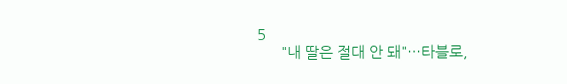5
      "내 딸은 절대 안 돼"…타블로,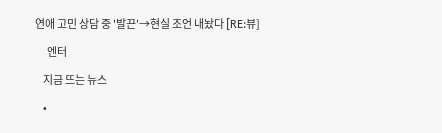연애 고민 상담 중 '발끈'→현실 조언 내놨다 [RE:뷰]

      엔터

    지금 뜨는 뉴스

    •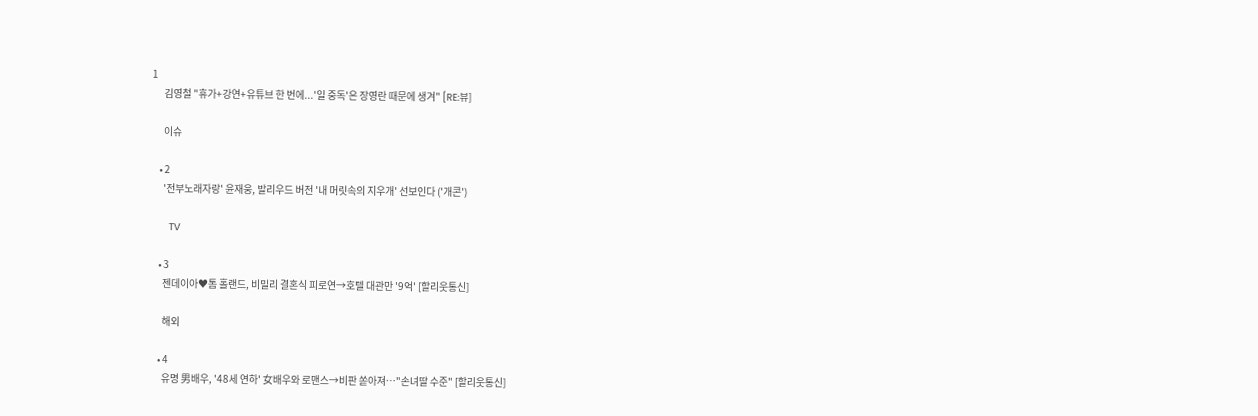1
      김영철 "휴가+강연+유튜브 한 번에...'일 중독'은 장영란 때문에 생겨" [RE:뷰]

      이슈

    • 2
      '전부노래자랑' 윤재웅, 발리우드 버전 '내 머릿속의 지우개' 선보인다 ('개콘')

      TV

    • 3
      젠데이아♥톰 홀랜드, 비밀리 결혼식 피로연→호텔 대관만 '9억' [할리웃통신]

      해외

    • 4
      유명 男배우, '48세 연하' 女배우와 로맨스→비판 쏟아져…"손녀딸 수준" [할리웃통신]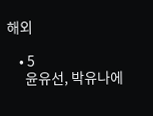해외

    • 5
      윤유선, 박유나에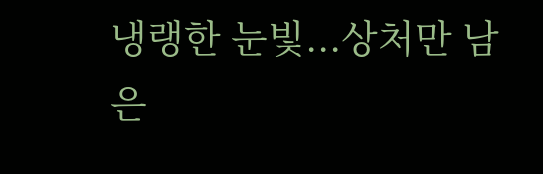냉랭한 눈빛...상처만 남은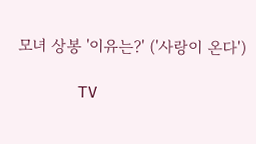모녀 상봉 '이유는?' ('사랑이 온다')

      TV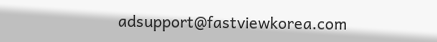adsupport@fastviewkorea.com